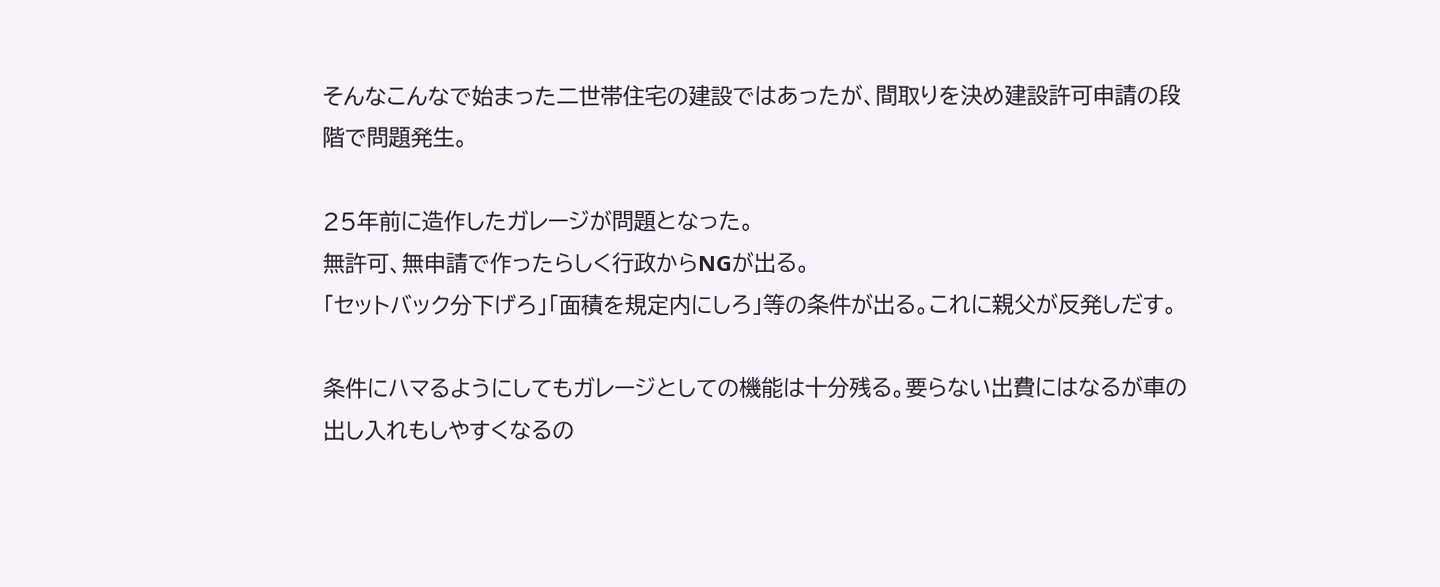そんなこんなで始まった二世帯住宅の建設ではあったが、間取りを決め建設許可申請の段階で問題発生。

25年前に造作したガレージが問題となった。
無許可、無申請で作ったらしく行政からNGが出る。
「セットバック分下げろ」「面積を規定内にしろ」等の条件が出る。これに親父が反発しだす。

条件にハマるようにしてもガレージとしての機能は十分残る。要らない出費にはなるが車の出し入れもしやすくなるの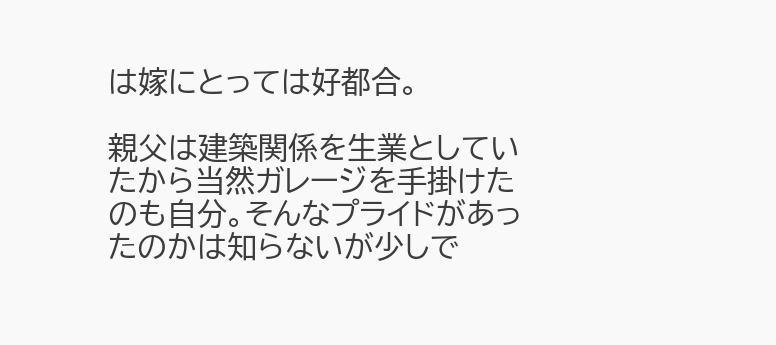は嫁にとっては好都合。

親父は建築関係を生業としていたから当然ガレージを手掛けたのも自分。そんなプライドがあったのかは知らないが少しで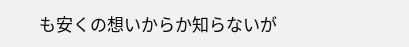も安くの想いからか知らないが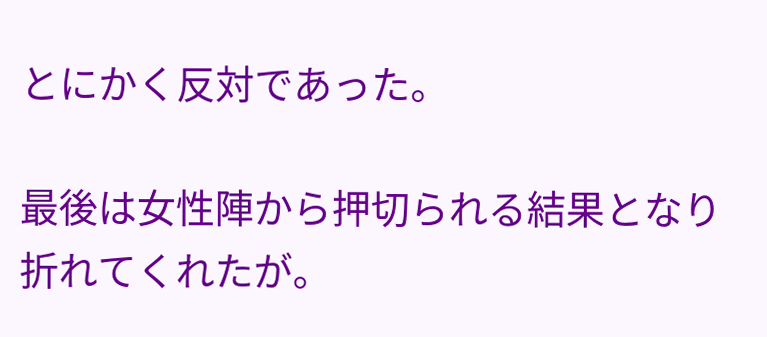とにかく反対であった。

最後は女性陣から押切られる結果となり折れてくれたが。